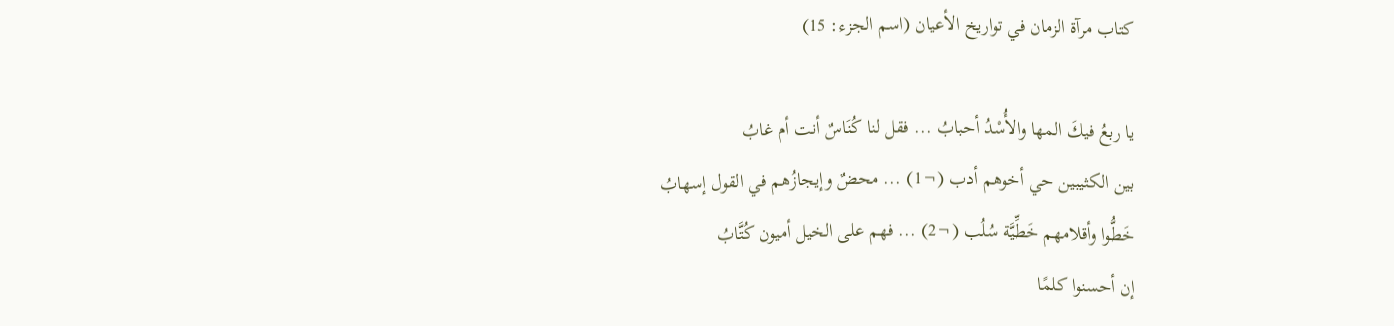كتاب مرآة الزمان في تواريخ الأعيان (اسم الجزء: 15)

يا ربعُ فيكَ المها والأُسْدُ أحبابُ ... فقل لنا كُنَاسٌ أنت أم غابُ
بين الكثيبين حي أخوهم أدب (¬1) ... محضٌ وإيجازُهم في القول إسهابُ
خَطُّوا وأقلامهم خَطِّيَّة سُلُب (¬2) ... فهم على الخيل أميون كُتَّابُ
إن أحسنوا كلمًا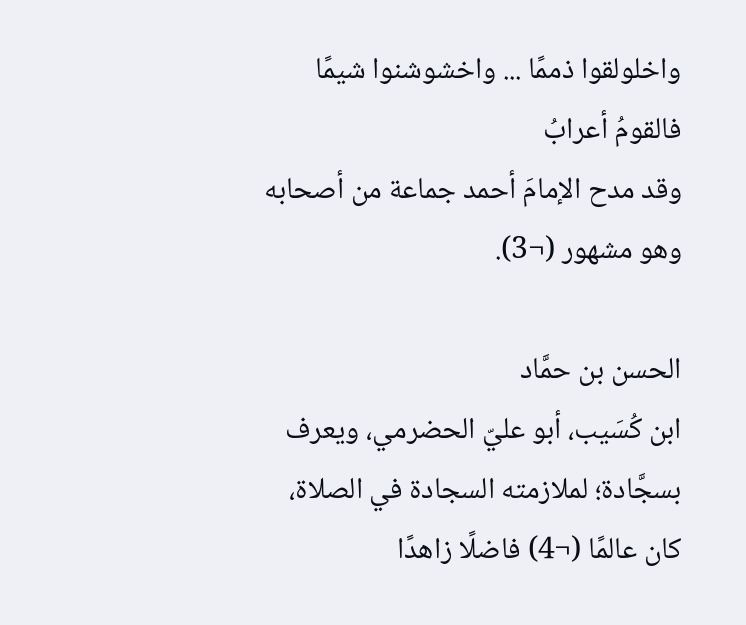واخلولقوا ذممًا ... واخشوشنوا شيمًا فالقومُ أعرابُ
وقد مدح الإمامَ أحمد جماعة من أصحابه وهو مشهور (¬3).

الحسن بن حمَّاد
ابن كُسَيب، أبو عليّ الحضرمي، ويعرف بسجَّادة؛ لملازمته السجادة في الصلاة، كان عالمًا (¬4) فاضلًا زاهدًا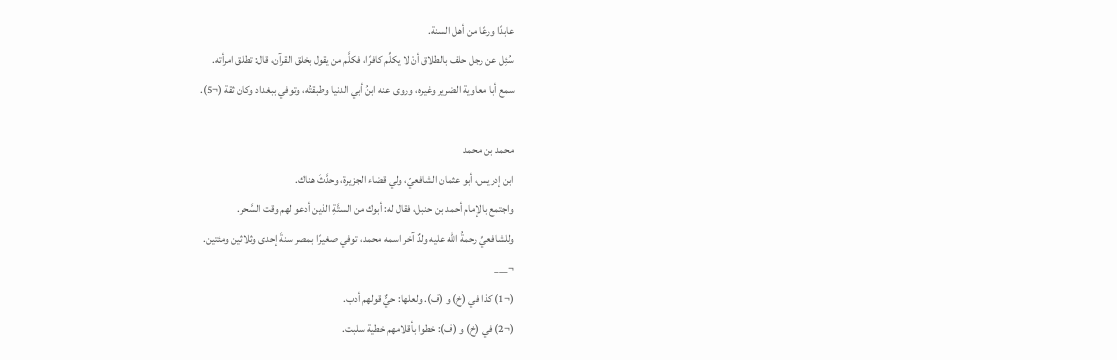عابدًا ورعًا من أهل السنة.
سُئِل عن رجل حلف بالطلاق أنْ لا يكلِّم كافرًا، فكلَّم من يقول بخلق القرآن، قال: تطلق امرأته.
سمع أبا معاوية الضرير وغيره، وروى عنه ابنُ أبي الدنيا وطبقتُه، وتوفي ببغداد وكان ثقة (¬5).

محمد بن محمد
ابن إدريس، أبو عثمان الشافعيّ، ولي قضاء الجزيرة، وحدَّثَ هناك.
واجتمع بالإمام أحمد بن حنبل، فقال له: أبوك من الستَّةِ الذين أدعو لهم وقت السَّحر.
وللشافعيِّ رحمةُ الله عليه ولدٌ آخر اسمه محمد، توفي صغيرًا بمصر سنةَ إحدى وثلاثين ومئتين.
¬___
(¬1) كذا في (خ) و (ف). ولعلها: حيٌّ قولهم أدب.
(¬2) في (خ) و (ف): خطوا بأقلامهم خطية سلبت.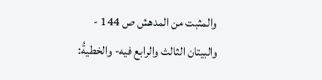والمثبت من المدهش ص 144 - والبيتان الثالث والرابع فيه- والخطيةُ: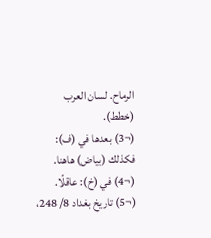الرماح. لسان العرب (خطط).
(¬3) بعدها في (ف): فكذلك (بياض) هاهنا.
(¬4) في (خ): عاقلًا.
(¬5) تاريخ بغداد 8/ 248،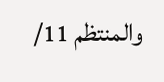والمنتظم 11/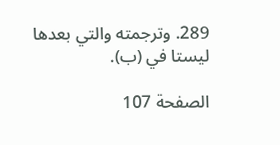289. وترجمته والتي بعدها ليستا في (ب).

الصفحة 107